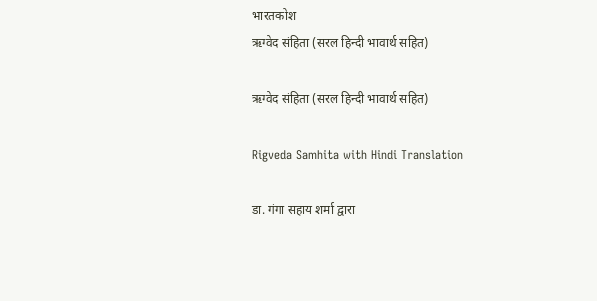भारतकोश
ऋग्वेद संहिता (सरल हिन्दी भावार्थ सहित)

ऋग्वेद संहिता (सरल हिन्दी भावार्थ सहित)

Rigveda Samhita with Hindi Translation

डा. गंगा सहाय शर्मा द्वारा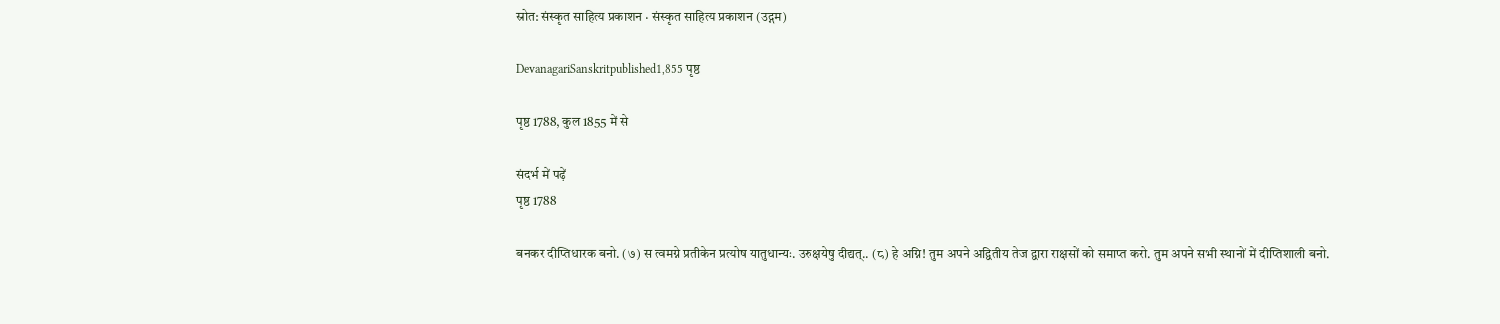स्रोत: संस्कृत साहित्य प्रकाशन · संस्कृत साहित्य प्रकाशन (उद्गम)

DevanagariSanskritpublished1,855 पृष्ठ

पृष्ठ 1788, कुल 1855 में से

संदर्भ में पढ़ें
पृष्ठ 1788

बनकर दीप्तिधारक बनो. (७) स त्वमग्ने प्रतीकेन प्रत्योष यातुधान्यः. उरुक्षयेषु दीद्यत्.. (८) हे अग्नि! तुम अपने अद्वितीय तेज द्वारा राक्षसों को समाप्त करो. तुम अपने सभी स्थानों में दीप्तिशाली बनो.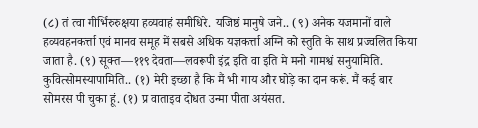(८) तं त्वा गीर्भिरुरुक्षया हव्यवाहं समीधिरे. यजिष्ठं मानुषे जने.. (९) अनेक यजमानों वाले हव्यवहनकर्त्ता एवं मानव समूह में सबसे अधिक यज्ञकर्त्ता अग्नि को स्तुति के साथ प्रज्वलित किया जाता है. (९) सूक्त—११९ देवता—लवरूपी इंद्र इति वा इति मे मनो गामश्वं सनुयामिति. कुवित्सोमस्यापामिति.. (१) मेरी इच्छा है कि मैं भी गाय और घोड़े का दान करूं. मैं कई बार सोमरस पी चुका हूं. (१) प्र वाताइव दोधत उन्मा पीता अयंसत.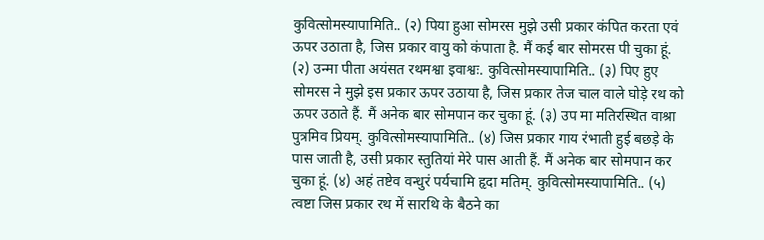कुवित्सोमस्यापामिति.. (२) पिया हुआ सोमरस मुझे उसी प्रकार कंपित करता एवं ऊपर उठाता है, जिस प्रकार वायु को कंपाता है. मैं कई बार सोमरस पी चुका हूं. (२) उन्मा पीता अयंसत रथमश्वा इवाश्वः. कुवित्सोमस्यापामिति.. (३) पिए हुए सोमरस ने मुझे इस प्रकार ऊपर उठाया है, जिस प्रकार तेज चाल वाले घोड़े रथ को ऊपर उठाते हैं. मैं अनेक बार सोमपान कर चुका हूं. (३) उप मा मतिरस्थित वाश्रा पुत्रमिव प्रियम्. कुवित्सोमस्यापामिति.. (४) जिस प्रकार गाय रंभाती हुई बछड़े के पास जाती है, उसी प्रकार स्तुतियां मेरे पास आती हैं. मैं अनेक बार सोमपान कर चुका हूं. (४) अहं तष्टेव वन्धुरं पर्यचामि हृदा मतिम्. कुवित्सोमस्यापामिति.. (५) त्वष्टा जिस प्रकार रथ में सारथि के बैठने का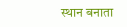स्थान बनाता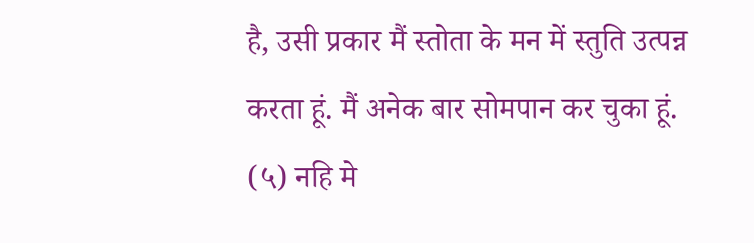है, उसी प्रकार मैं स्तोता के मन में स्तुति उत्पन्न करता हूं. मैं अनेक बार सोमपान कर चुका हूं. (५) नहि मे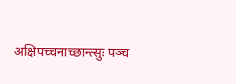अक्षिपच्चनाच्छान्त्सुः पञ्च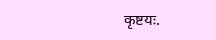कृष्टयः.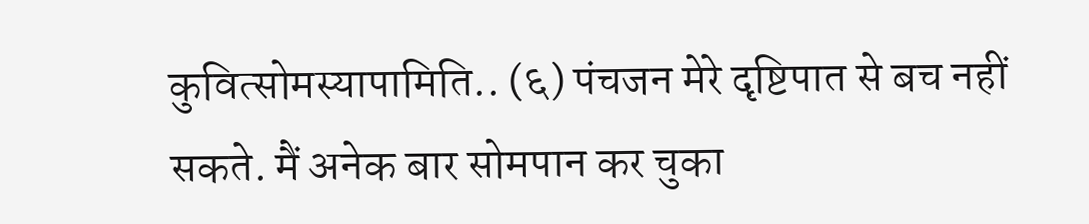कुवित्सोमस्यापामिति.. (६) पंचजन मेरे दृष्टिपात से बच नहीं सकते. मैं अनेक बार सोमपान कर चुका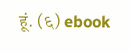हूं. (६) ebook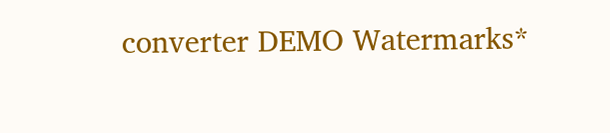converter DEMO Watermarks*